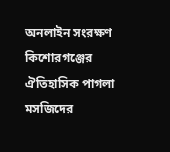অনলাইন সংরক্ষণ
কিশোরগঞ্জের ঐতিহাসিক পাগলা মসজিদের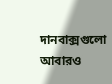দানবাক্সগুলো আবারও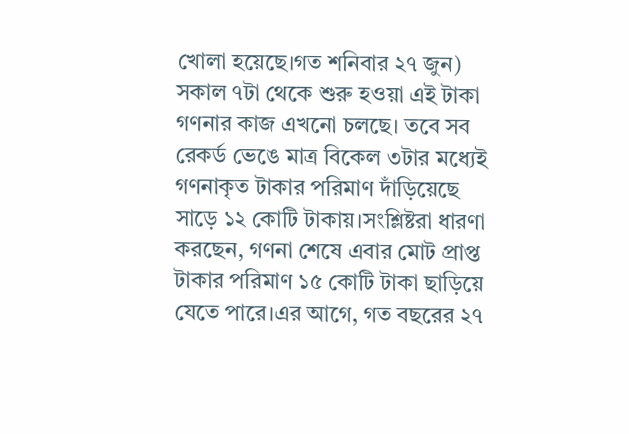খোলা হয়েছে।গত শনিবার ২৭ জুন) সকাল ৭টা থেকে শুরু হওয়া এই টাকা গণনার কাজ এখনো চলছে। তবে সব রেকর্ড ভেঙে মাত্র বিকেল ৩টার মধ্যেই গণনাকৃত টাকার পরিমাণ দাঁড়িয়েছে সাড়ে ১২ কোটি টাকায়।সংশ্লিষ্টরা ধারণা করছেন, গণনা শেষে এবার মোট প্রাপ্ত টাকার পরিমাণ ১৫ কোটি টাকা ছাড়িয়ে যেতে পারে।এর আগে, গত বছরের ২৭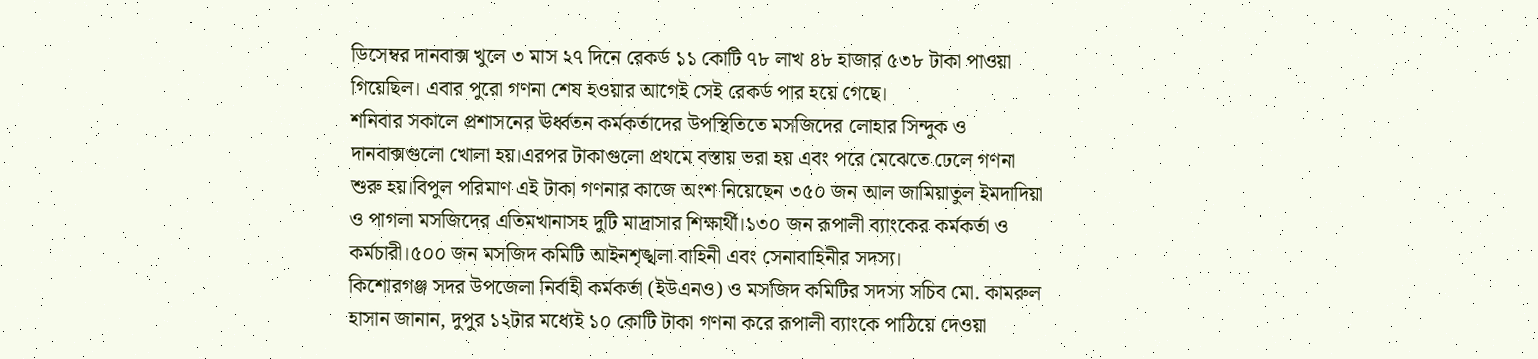ডিসেম্বর দানবাক্স খুলে ৩ মাস ২৭ দিনে রেকর্ড ১১ কোটি ৭৮ লাখ ৪৮ হাজার ৫৩৮ টাকা পাওয়া গিয়েছিল। এবার পুরো গণনা শেষ হওয়ার আগেই সেই রেকর্ড পার হয়ে গেছে।
শনিবার সকালে প্রশাসনের ঊর্ধ্বতন কর্মকর্তাদের উপস্থিতিতে মসজিদের লোহার সিন্দুক ও দানবাক্সগুলো খোলা হয়।এরপর টাকাগুলো প্রথমে বস্তায় ভরা হয় এবং পরে মেঝেতে ঢেলে গণনা শুরু হয়।বিপুল পরিমাণ এই টাকা গণনার কাজে অংশ নিয়েছেন ৩৫০ জন আল জামিয়াতুল ইমদাদিয়া ও পাগলা মসজিদের এতিমখানাসহ দুটি মাদ্রাসার শিক্ষার্থী।১৩০ জন রূপালী ব্যাংকের কর্মকর্তা ও কর্মচারী।৫০০ জন মসজিদ কমিটি আইনশৃঙ্খলা বাহিনী এবং সেনাবাহিনীর সদস্য।
কিশোরগঞ্জ সদর উপজেলা নির্বাহী কর্মকর্তা (ইউএনও) ও মসজিদ কমিটির সদস্য সচিব মো. কামরুল হাসান জানান, দুপুর ১২টার মধ্যেই ১০ কোটি টাকা গণনা করে রূপালী ব্যাংকে পাঠিয়ে দেওয়া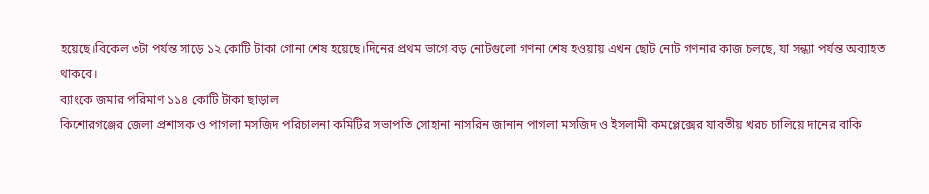হয়েছে।বিকেল ৩টা পর্যন্ত সাড়ে ১২ কোটি টাকা গোনা শেষ হয়েছে।দিনের প্রথম ভাগে বড় নোটগুলো গণনা শেষ হওয়ায় এখন ছোট নোট গণনার কাজ চলছে, যা সন্ধ্যা পর্যন্ত অব্যাহত থাকবে।
ব্যাংকে জমার পরিমাণ ১১৪ কোটি টাকা ছাড়াল
কিশোরগঞ্জের জেলা প্রশাসক ও পাগলা মসজিদ পরিচালনা কমিটির সভাপতি সোহানা নাসরিন জানান পাগলা মসজিদ ও ইসলামী কমপ্লেক্সের যাবতীয় খরচ চালিয়ে দানের বাকি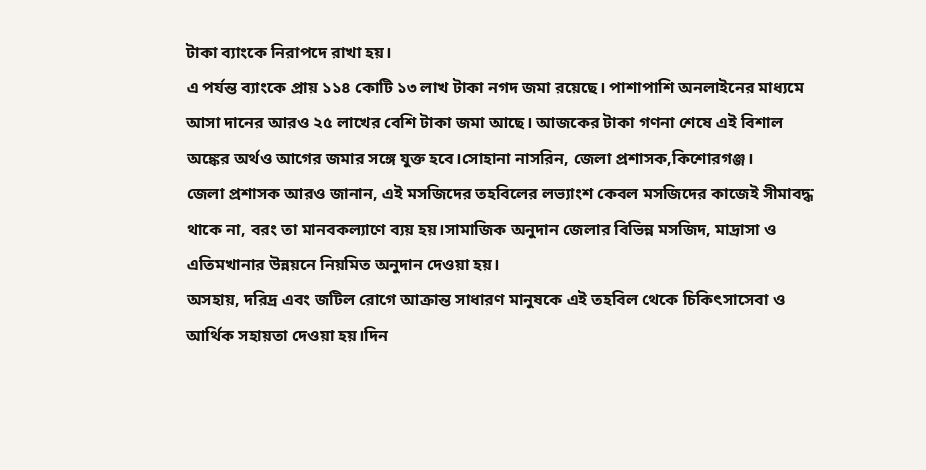টাকা ব্যাংকে নিরাপদে রাখা হয়।
এ পর্যন্ত ব্যাংকে প্রায় ১১৪ কোটি ১৩ লাখ টাকা নগদ জমা রয়েছে। পাশাপাশি অনলাইনের মাধ্যমে আসা দানের আরও ২৫ লাখের বেশি টাকা জমা আছে। আজকের টাকা গণনা শেষে এই বিশাল অঙ্কের অর্থও আগের জমার সঙ্গে যুক্ত হবে।সোহানা নাসরিন, জেলা প্রশাসক,কিশোরগঞ্জ।
জেলা প্রশাসক আরও জানান, এই মসজিদের তহবিলের লভ্যাংশ কেবল মসজিদের কাজেই সীমাবদ্ধ থাকে না, বরং তা মানবকল্যাণে ব্যয় হয়।সামাজিক অনুদান জেলার বিভিন্ন মসজিদ, মাদ্রাসা ও এতিমখানার উন্নয়নে নিয়মিত অনুদান দেওয়া হয়।
অসহায়, দরিদ্র এবং জটিল রোগে আক্রান্ত সাধারণ মানুষকে এই তহবিল থেকে চিকিৎসাসেবা ও আর্থিক সহায়তা দেওয়া হয়।দিন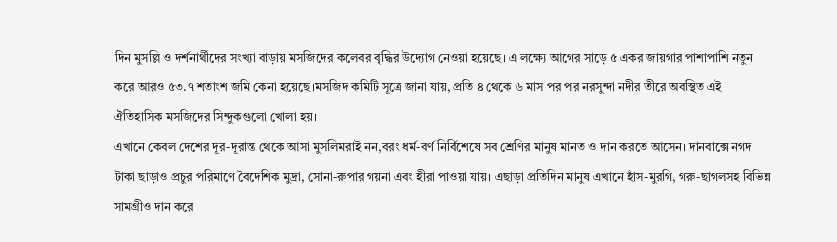দিন মুসল্লি ও দর্শনার্থীদের সংখ্যা বাড়ায় মসজিদের কলেবর বৃদ্ধির উদ্যোগ নেওয়া হয়েছে। এ লক্ষ্যে আগের সাড়ে ৫ একর জায়গার পাশাপাশি নতুন করে আরও ৫৩.৭ শতাংশ জমি কেনা হয়েছে।মসজিদ কমিটি সূত্রে জানা যায়, প্রতি ৪ থেকে ৬ মাস পর পর নরসুন্দা নদীর তীরে অবস্থিত এই ঐতিহাসিক মসজিদের সিন্দুকগুলো খোলা হয়।
এখানে কেবল দেশের দূর-দূরান্ত থেকে আসা মুসলিমরাই নন,বরং ধর্ম-বর্ণ নির্বিশেষে সব শ্রেণির মানুষ মানত ও দান করতে আসেন। দানবাক্সে নগদ টাকা ছাড়াও প্রচুর পরিমাণে বৈদেশিক মুদ্রা, সোনা-রুপার গয়না এবং হীরা পাওয়া যায়। এছাড়া প্রতিদিন মানুষ এখানে হাঁস-মুরগি, গরু-ছাগলসহ বিভিন্ন সামগ্রীও দান করে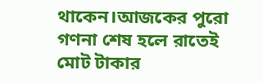থাকেন।আজকের পুরো গণনা শেষ হলে রাতেই মোট টাকার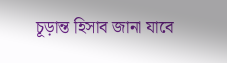চূড়ান্ত হিসাব জানা যাবে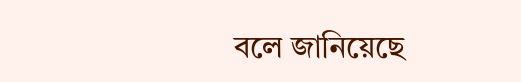বলে জানিয়েছে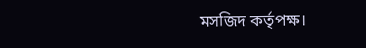মসজিদ কর্তৃপক্ষ।